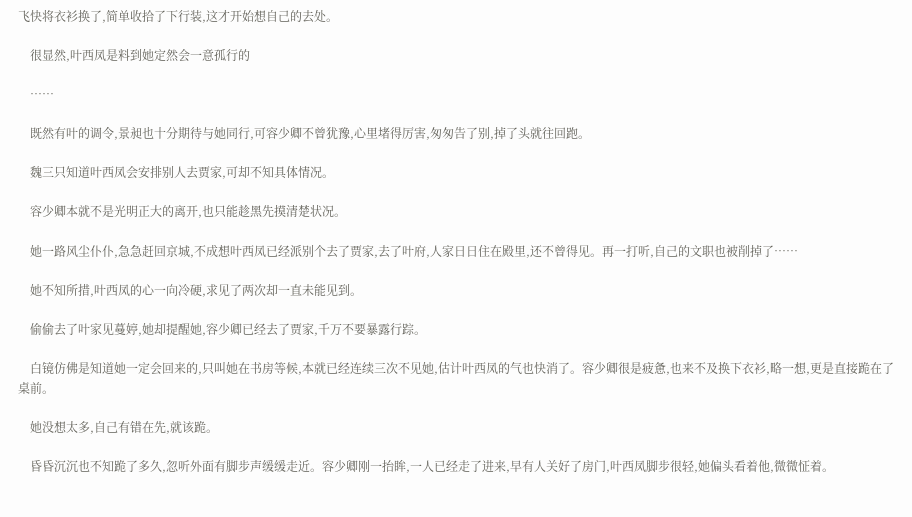飞快将衣衫换了,简单收拾了下行装,这才开始想自己的去处。

    很显然,叶西凤是料到她定然会一意孤行的

    ……

    既然有叶的调令,景昶也十分期待与她同行,可容少卿不曾犹豫,心里堵得厉害,匆匆告了别,掉了头就往回跑。

    魏三只知道叶西凤会安排别人去贾家,可却不知具体情况。

    容少卿本就不是光明正大的离开,也只能趁黑先摸清楚状况。

    她一路风尘仆仆,急急赶回京城,不成想叶西凤已经派别个去了贾家,去了叶府,人家日日住在殿里,还不曾得见。再一打听,自己的文职也被削掉了……

    她不知所措,叶西凤的心一向冷硬,求见了两次却一直未能见到。

    偷偷去了叶家见蔓婷,她却提醒她,容少卿已经去了贾家,千万不要暴露行踪。

    白镜仿佛是知道她一定会回来的,只叫她在书房等候,本就已经连续三次不见她,估计叶西凤的气也快消了。容少卿很是疲惫,也来不及换下衣衫,略一想,更是直接跪在了桌前。

    她没想太多,自己有错在先,就该跪。

    昏昏沉沉也不知跪了多久,忽听外面有脚步声缓缓走近。容少卿刚一抬眸,一人已经走了进来,早有人关好了房门,叶西凤脚步很轻,她偏头看着他,微微怔着。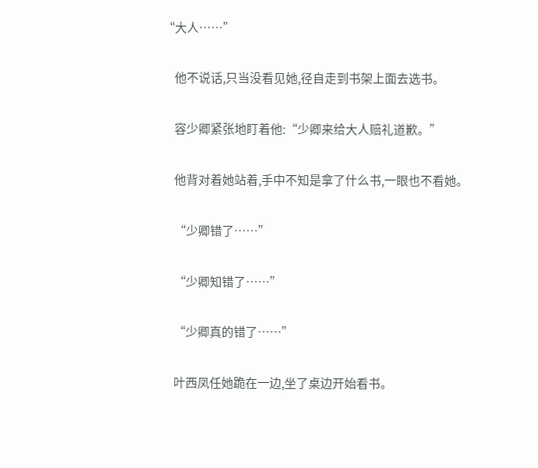“大人……”

    他不说话,只当没看见她,径自走到书架上面去选书。

    容少卿紧张地盯着他:“少卿来给大人赔礼道歉。”

    他背对着她站着,手中不知是拿了什么书,一眼也不看她。

    “少卿错了……”

    “少卿知错了……”

    “少卿真的错了……”

    叶西凤任她跪在一边,坐了桌边开始看书。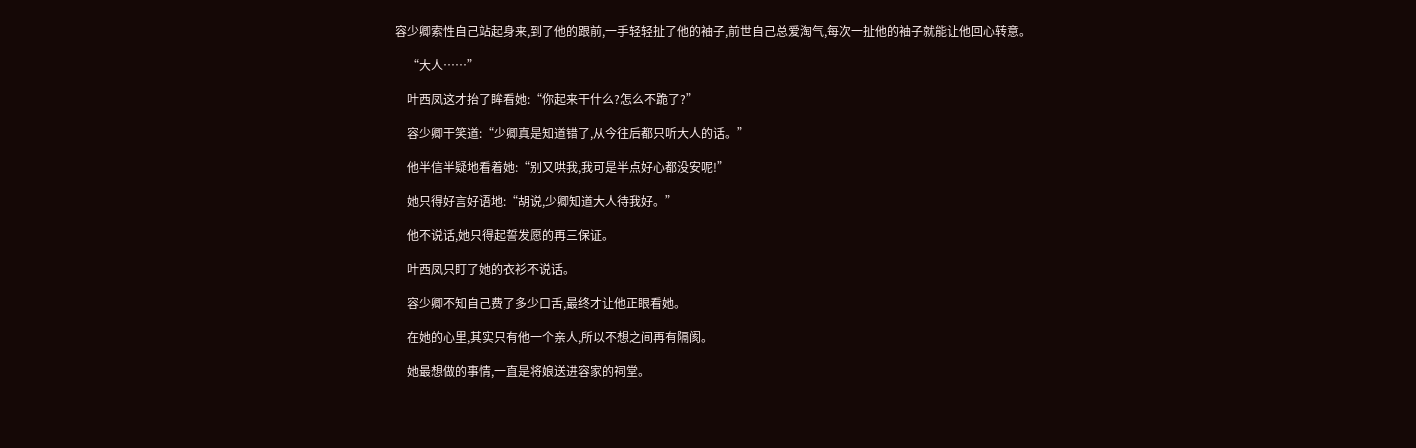容少卿索性自己站起身来,到了他的跟前,一手轻轻扯了他的袖子,前世自己总爱淘气,每次一扯他的袖子就能让他回心转意。

    “大人……”

    叶西凤这才抬了眸看她:“你起来干什么?怎么不跪了?”

    容少卿干笑道:“少卿真是知道错了,从今往后都只听大人的话。”

    他半信半疑地看着她:“别又哄我,我可是半点好心都没安呢!”

    她只得好言好语地:“胡说,少卿知道大人待我好。”

    他不说话,她只得起誓发愿的再三保证。

    叶西凤只盯了她的衣衫不说话。

    容少卿不知自己费了多少口舌,最终才让他正眼看她。

    在她的心里,其实只有他一个亲人,所以不想之间再有隔阂。

    她最想做的事情,一直是将娘送进容家的祠堂。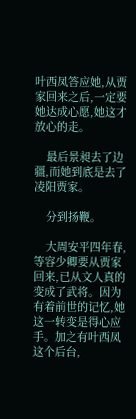叶西凤答应她,从贾家回来之后,一定要她达成心愿,她这才放心的走。

    最后景昶去了边疆,而她到底是去了凌阳贾家。

    分到扬鞭。

    大周安平四年春,等容少卿要从贾家回来,已从文人真的变成了武将。因为有着前世的记忆,她这一转变是得心应手。加之有叶西凤这个后台,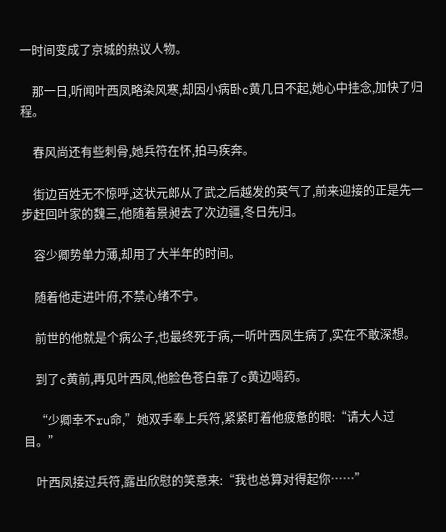一时间变成了京城的热议人物。

    那一日,听闻叶西凤略染风寒,却因小病卧c黄几日不起,她心中挂念,加快了归程。

    春风尚还有些刺骨,她兵符在怀,拍马疾奔。

    街边百姓无不惊呼,这状元郎从了武之后越发的英气了,前来迎接的正是先一步赶回叶家的魏三,他随着景昶去了次边疆,冬日先归。

    容少卿势单力薄,却用了大半年的时间。

    随着他走进叶府,不禁心绪不宁。

    前世的他就是个病公子,也最终死于病,一听叶西凤生病了,实在不敢深想。

    到了c黄前,再见叶西凤,他脸色苍白靠了c黄边喝药。

    “少卿幸不ru命,”她双手奉上兵符,紧紧盯着他疲惫的眼:“请大人过目。”

    叶西凤接过兵符,露出欣慰的笑意来:“我也总算对得起你……”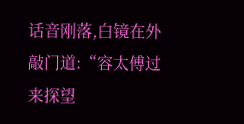话音刚落,白镜在外敲门道:“容太傅过来探望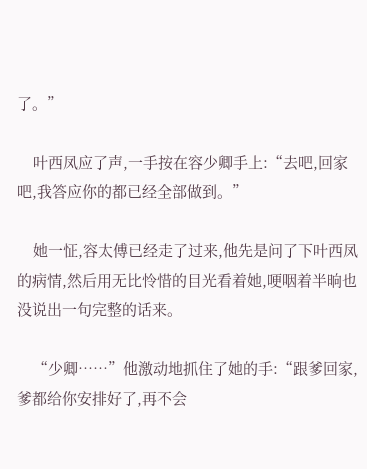了。”

    叶西凤应了声,一手按在容少卿手上:“去吧,回家吧,我答应你的都已经全部做到。”

    她一怔,容太傅已经走了过来,他先是问了下叶西凤的病情,然后用无比怜惜的目光看着她,哽咽着半晌也没说出一句完整的话来。

    “少卿……”他激动地抓住了她的手:“跟爹回家,爹都给你安排好了,再不会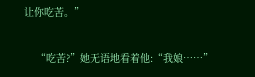让你吃苦。”

    “吃苦?”她无语地看着他:“我娘……”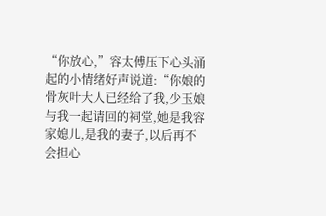“你放心,”容太傅压下心头涌起的小情绪好声说道:“你娘的骨灰叶大人已经给了我,少玉娘与我一起请回的祠堂,她是我容家媳儿,是我的妻子,以后再不会担心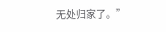无处归家了。”